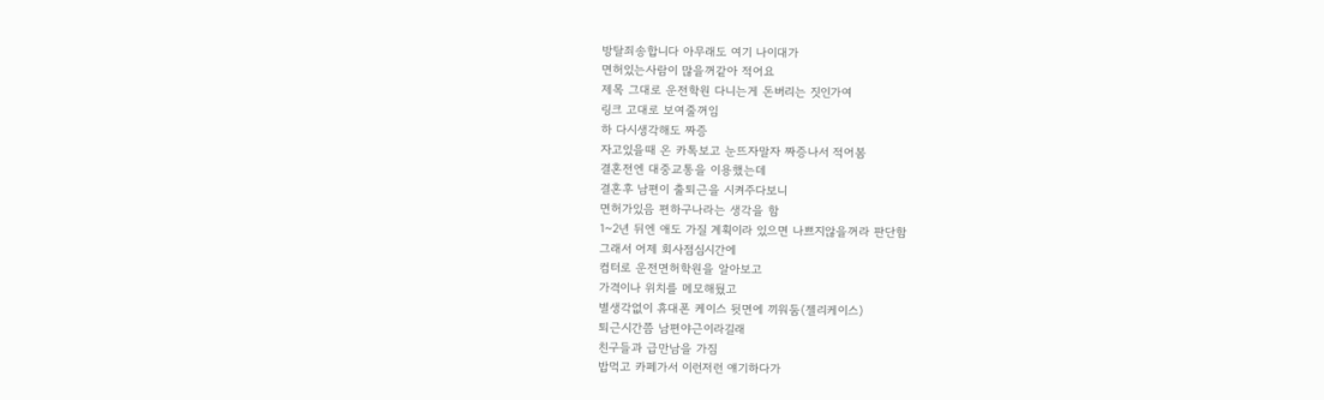방탈죄송합니다 아무래도 여기 나이대가
면허있는사람이 많을꺼같아 적어요
제목 그대로 운전학원 다니는게 돈버리는 짓인가여
링크 고대로 보여줄꺼임
하 다시생각해도 짜증
자고있을때 온 카톡보고 눈뜨자말자 짜증나서 적어봄
결혼전엔 대중교통을 이용했는데
결혼후 남편이 출퇴근을 시켜주다보니
면허가있음 편하구나라는 생각을 함
1~2년 뒤엔 애도 가질 계획이라 있으면 나쁘지않을꺼라 판단함
그래서 어제 회사점심시간에
컴터로 운전면허학원을 알아보고
가격이나 위치를 메모해뒀고
별생각없이 휴대폰 케이스 뒷면에 끼워둠(젤리케이스)
퇴근시간쯤 남편야근이라길래
친구들과 급만남을 가짐
밥먹고 카페가서 이런저런 얘기하다가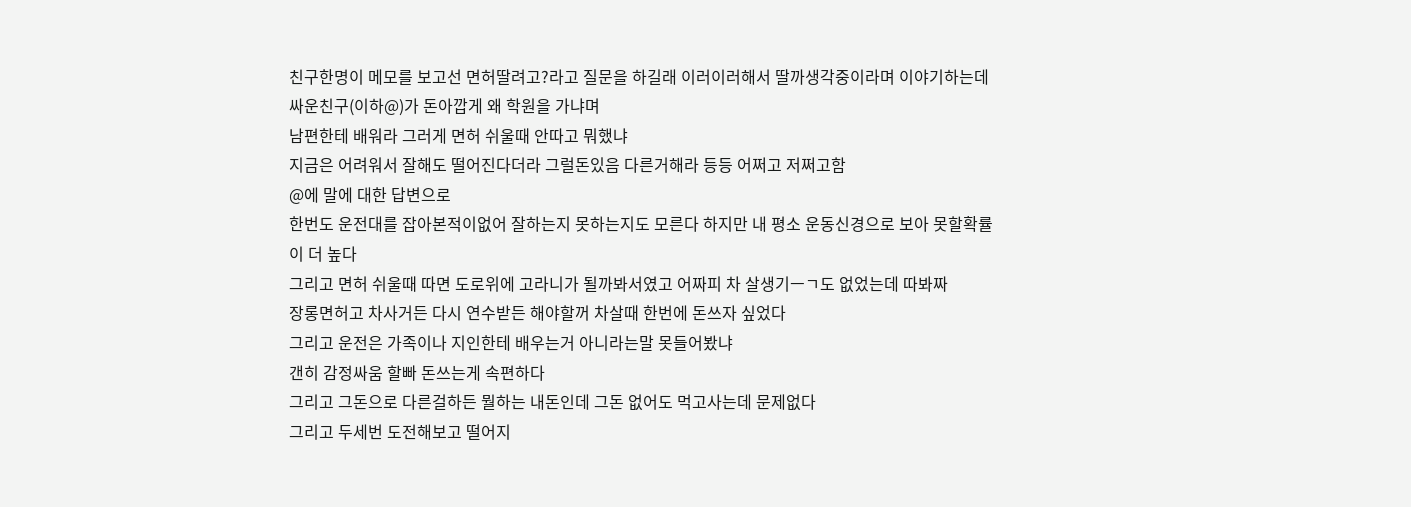친구한명이 메모를 보고선 면허딸려고?라고 질문을 하길래 이러이러해서 딸까생각중이라며 이야기하는데
싸운친구(이하@)가 돈아깝게 왜 학원을 가냐며
남편한테 배워라 그러게 면허 쉬울때 안따고 뭐했냐
지금은 어려워서 잘해도 떨어진다더라 그럴돈있음 다른거해라 등등 어쩌고 저쩌고함
@에 말에 대한 답변으로
한번도 운전대를 잡아본적이없어 잘하는지 못하는지도 모른다 하지만 내 평소 운동신경으로 보아 못할확률이 더 높다
그리고 면허 쉬울때 따면 도로위에 고라니가 될까봐서였고 어짜피 차 살생기ㅡㄱ도 없었는데 따봐짜
장롱면허고 차사거든 다시 연수받든 해야할꺼 차살때 한번에 돈쓰자 싶었다
그리고 운전은 가족이나 지인한테 배우는거 아니라는말 못들어봤냐
갠히 감정싸움 할빠 돈쓰는게 속편하다
그리고 그돈으로 다른걸하든 뭘하는 내돈인데 그돈 없어도 먹고사는데 문제없다
그리고 두세번 도전해보고 떨어지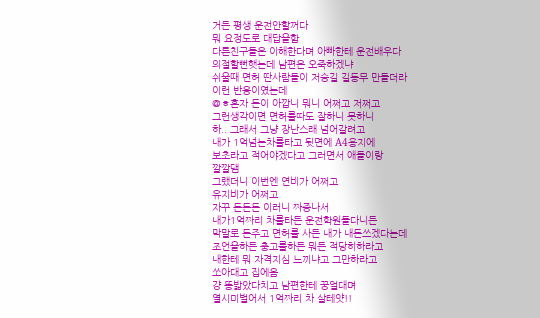거든 평생 운전안할꺼다
뭐 요정도로 대답을함
다른친구들은 이해한다며 아빠한테 운전배우다
의절할뻔햇는데 남편은 오죽하겠냐
쉬울때 면허 딴사람들이 저승길 길동무 만들더라
이런 반응이였는데
@ㅎ혼자 돈이 아깝니 뭐니 어쩌고 저쩌고
그런생각이면 면허를따도 잘하니 못하니
하.. 그래서 그냥 장난스래 넘어갈려고
내가 1억넘는차를타고 뒷면에 A4용지에
보초라고 적어야겠다고 그러면서 애들이랑
깔깔댐
그랬더니 이번엔 연비가 어쩌고
유지비가 어쩌고
자꾸 돈돈돈 이러니 짜증나서
내가1억짜리 차를타든 운전학원들다니든
막말로 돈주고 면허를 사든 내가 내돈쓰겠다는데
조언을하든 충고를하든 뭐든 적당히하라고
내한테 뭐 자격지심 느끼냐고 그만하라고
쏘아대고 집에옴
걍 똥밟았다치고 남편한테 꿍얼대며
열시미벌어서 1억짜리 차 살테얏!!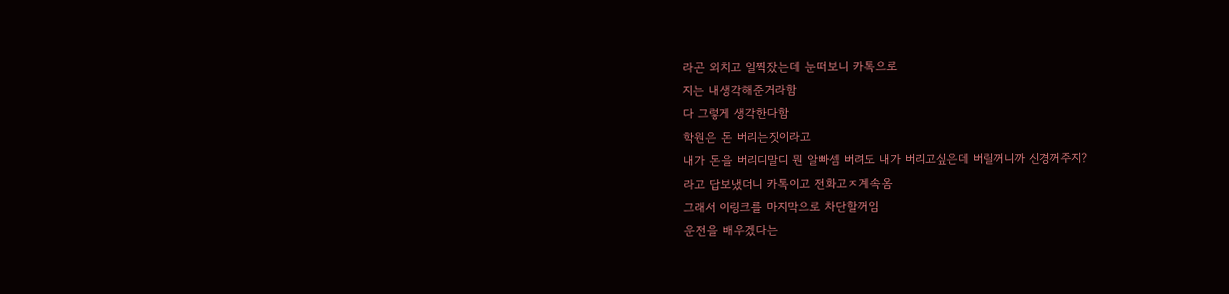라곤 외치고 일찍잤는데 눈떠보니 카톡으로
지는 내생각해준거라함
다 그렇게 생각한다함
학원은 돈 버리는짓이라고
내가 돈을 버리디말디 뭔 알빠셈 버려도 내가 버리고싶은데 버릴꺼니까 신경꺼주지?
라고 답보냈더니 카톡이고 전화고ㅈ계속옴
그래서 이링크를 마지막으로 차단할꺼임
운전을 배우겠다는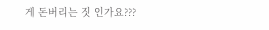게 돈버리는 짓 인가요???